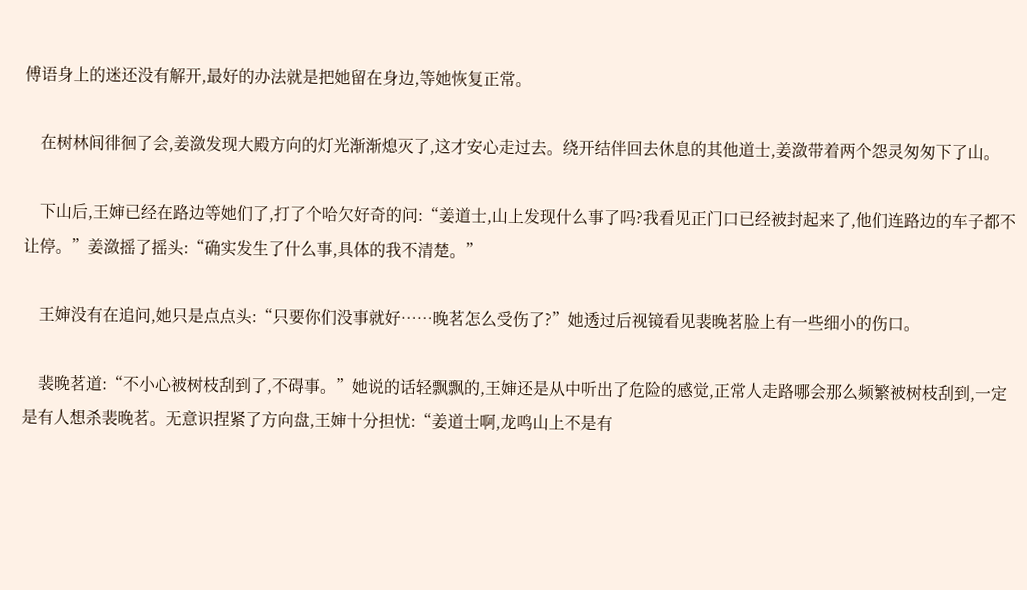傅语身上的迷还没有解开,最好的办法就是把她留在身边,等她恢复正常。

    在树林间徘徊了会,姜潋发现大殿方向的灯光渐渐熄灭了,这才安心走过去。绕开结伴回去休息的其他道士,姜潋带着两个怨灵匆匆下了山。

    下山后,王婶已经在路边等她们了,打了个哈欠好奇的问:“姜道士,山上发现什么事了吗?我看见正门口已经被封起来了,他们连路边的车子都不让停。”姜潋摇了摇头:“确实发生了什么事,具体的我不清楚。”

    王婶没有在追问,她只是点点头:“只要你们没事就好……晚茗怎么受伤了?”她透过后视镜看见裴晚茗脸上有一些细小的伤口。

    裴晚茗道:“不小心被树枝刮到了,不碍事。”她说的话轻飘飘的,王婶还是从中听出了危险的感觉,正常人走路哪会那么频繁被树枝刮到,一定是有人想杀裴晚茗。无意识捏紧了方向盘,王婶十分担忧:“姜道士啊,龙鸣山上不是有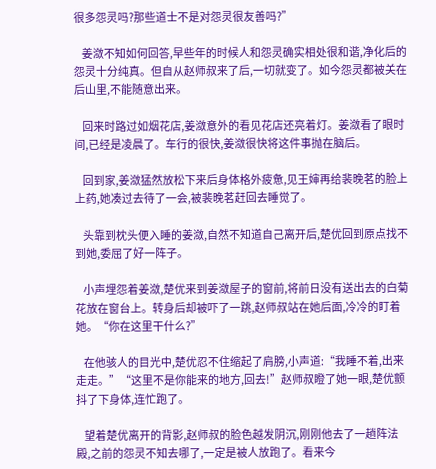很多怨灵吗?那些道士不是对怨灵很友善吗?”

    姜潋不知如何回答,早些年的时候人和怨灵确实相处很和谐,净化后的怨灵十分纯真。但自从赵师叔来了后,一切就变了。如今怨灵都被关在后山里,不能随意出来。

    回来时路过如烟花店,姜潋意外的看见花店还亮着灯。姜潋看了眼时间,已经是凌晨了。车行的很快,姜潋很快将这件事抛在脑后。

    回到家,姜潋猛然放松下来后身体格外疲惫,见王婶再给裴晚茗的脸上上药,她凑过去待了一会,被裴晚茗赶回去睡觉了。

    头靠到枕头便入睡的姜潋,自然不知道自己离开后,楚优回到原点找不到她,委屈了好一阵子。

    小声埋怨着姜潋,楚优来到姜潋屋子的窗前,将前日没有送出去的白菊花放在窗台上。转身后却被吓了一跳,赵师叔站在她后面,冷冷的盯着她。“你在这里干什么?”

    在他骇人的目光中,楚优忍不住缩起了肩膀,小声道:“我睡不着,出来走走。”“这里不是你能来的地方,回去!”赵师叔瞪了她一眼,楚优颤抖了下身体,连忙跑了。

    望着楚优离开的背影,赵师叔的脸色越发阴沉,刚刚他去了一趟阵法殿,之前的怨灵不知去哪了,一定是被人放跑了。看来今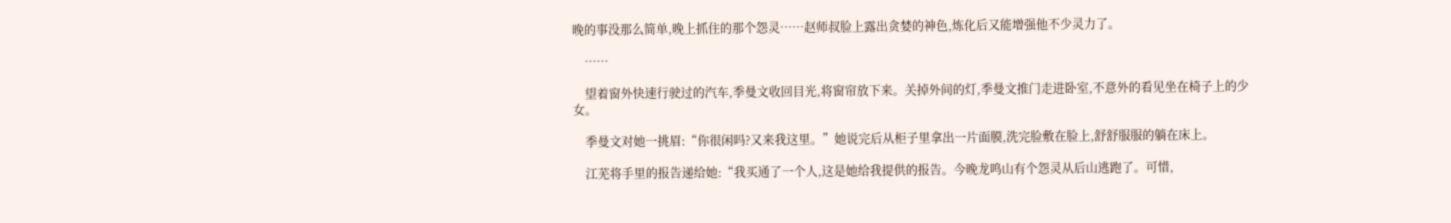晚的事没那么简单,晚上抓住的那个怨灵……赵师叔脸上露出贪婪的神色,炼化后又能增强他不少灵力了。

    ……

    望着窗外快速行驶过的汽车,季曼文收回目光,将窗帘放下来。关掉外间的灯,季曼文推门走进卧室,不意外的看见坐在椅子上的少女。

    季曼文对她一挑眉:“你很闲吗?又来我这里。”她说完后从柜子里拿出一片面膜,洗完脸敷在脸上,舒舒服服的躺在床上。

    江芜将手里的报告递给她:“我买通了一个人,这是她给我提供的报告。今晚龙鸣山有个怨灵从后山逃跑了。可惜,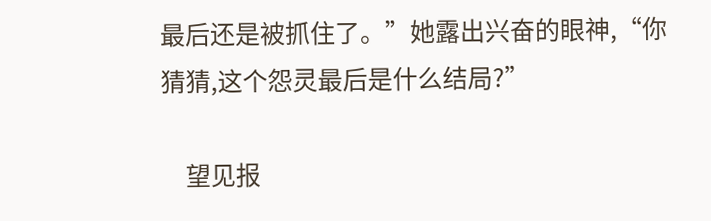最后还是被抓住了。”她露出兴奋的眼神,“你猜猜,这个怨灵最后是什么结局?”

    望见报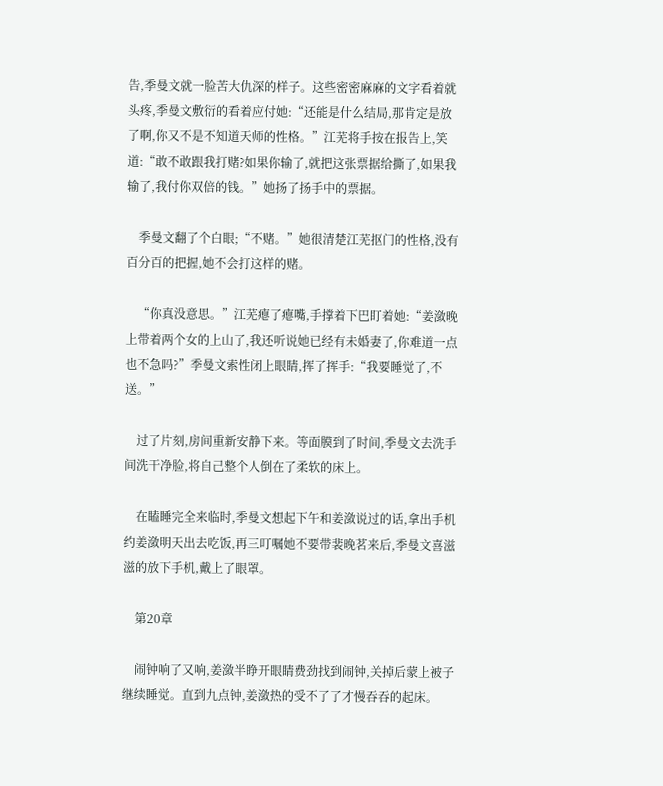告,季曼文就一脸苦大仇深的样子。这些密密麻麻的文字看着就头疼,季曼文敷衍的看着应付她:“还能是什么结局,那肯定是放了啊,你又不是不知道天师的性格。”江芜将手按在报告上,笑道:“敢不敢跟我打赌?如果你输了,就把这张票据给撕了,如果我输了,我付你双倍的钱。”她扬了扬手中的票据。

    季曼文翻了个白眼;“不赌。”她很清楚江芜抠门的性格,没有百分百的把握,她不会打这样的赌。

    “你真没意思。”江芜瘪了瘪嘴,手撑着下巴盯着她:“姜潋晚上带着两个女的上山了,我还听说她已经有未婚妻了,你难道一点也不急吗?”季曼文索性闭上眼睛,挥了挥手:“我要睡觉了,不送。”

    过了片刻,房间重新安静下来。等面膜到了时间,季曼文去洗手间洗干净脸,将自己整个人倒在了柔软的床上。

    在瞌睡完全来临时,季曼文想起下午和姜潋说过的话,拿出手机约姜潋明天出去吃饭,再三叮嘱她不要带裴晚茗来后,季曼文喜滋滋的放下手机,戴上了眼罩。

    第20章

    闹钟响了又响,姜潋半睁开眼睛费劲找到闹钟,关掉后蒙上被子继续睡觉。直到九点钟,姜潋热的受不了了才慢吞吞的起床。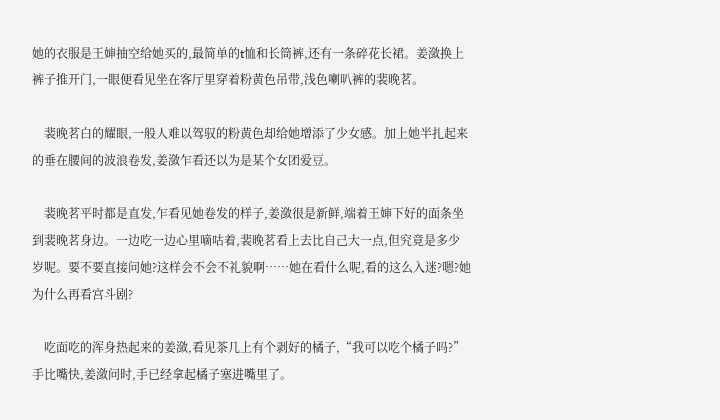她的衣服是王婶抽空给她买的,最简单的t恤和长筒裤,还有一条碎花长裙。姜潋换上裤子推开门,一眼便看见坐在客厅里穿着粉黄色吊带,浅色喇叭裤的裴晚茗。

    裴晚茗白的耀眼,一般人难以驾驭的粉黄色却给她增添了少女感。加上她半扎起来的垂在腰间的波浪卷发,姜潋乍看还以为是某个女团爱豆。

    裴晚茗平时都是直发,乍看见她卷发的样子,姜潋很是新鲜,端着王婶下好的面条坐到裴晚茗身边。一边吃一边心里嘀咕着,裴晚茗看上去比自己大一点,但究竟是多少岁呢。要不要直接问她?这样会不会不礼貌啊……她在看什么呢,看的这么入迷?嗯?她为什么再看宫斗剧?

    吃面吃的浑身热起来的姜潋,看见茶几上有个剥好的橘子,“我可以吃个橘子吗?”手比嘴快,姜潋问时,手已经拿起橘子塞进嘴里了。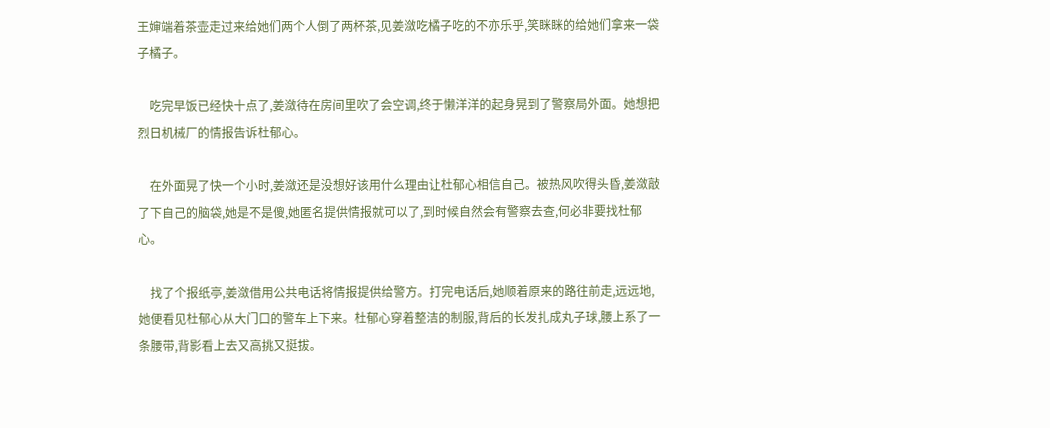王婶端着茶壶走过来给她们两个人倒了两杯茶,见姜潋吃橘子吃的不亦乐乎,笑眯眯的给她们拿来一袋子橘子。

    吃完早饭已经快十点了,姜潋待在房间里吹了会空调,终于懒洋洋的起身晃到了警察局外面。她想把烈日机械厂的情报告诉杜郁心。

    在外面晃了快一个小时,姜潋还是没想好该用什么理由让杜郁心相信自己。被热风吹得头昏,姜潋敲了下自己的脑袋,她是不是傻,她匿名提供情报就可以了,到时候自然会有警察去查,何必非要找杜郁心。

    找了个报纸亭,姜潋借用公共电话将情报提供给警方。打完电话后,她顺着原来的路往前走,远远地,她便看见杜郁心从大门口的警车上下来。杜郁心穿着整洁的制服,背后的长发扎成丸子球,腰上系了一条腰带,背影看上去又高挑又挺拔。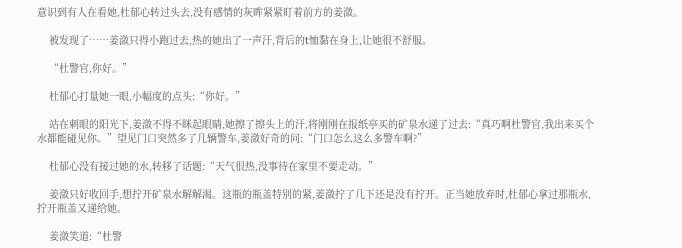意识到有人在看她,杜郁心转过头去,没有感情的灰眸紧紧盯着前方的姜潋。

    被发现了……姜潋只得小跑过去,热的她出了一声汗,背后的t恤黏在身上,让她很不舒服。

    “杜警官,你好。”

    杜郁心打量她一眼,小幅度的点头:“你好。”

    站在刺眼的阳光下,姜潋不得不眯起眼睛,她擦了擦头上的汗,将刚刚在报纸亭买的矿泉水递了过去:“真巧啊杜警官,我出来买个水都能碰见你。”望见门口突然多了几辆警车,姜潋好奇的问:“门口怎么这么多警车啊?”

    杜郁心没有接过她的水,转移了话题:“天气很热,没事待在家里不要走动。”

    姜潋只好收回手,想拧开矿泉水解解渴。这瓶的瓶盖特别的紧,姜潋拧了几下还是没有拧开。正当她放弃时,杜郁心拿过那瓶水,拧开瓶盖又递给她。

    姜潋笑道:“杜警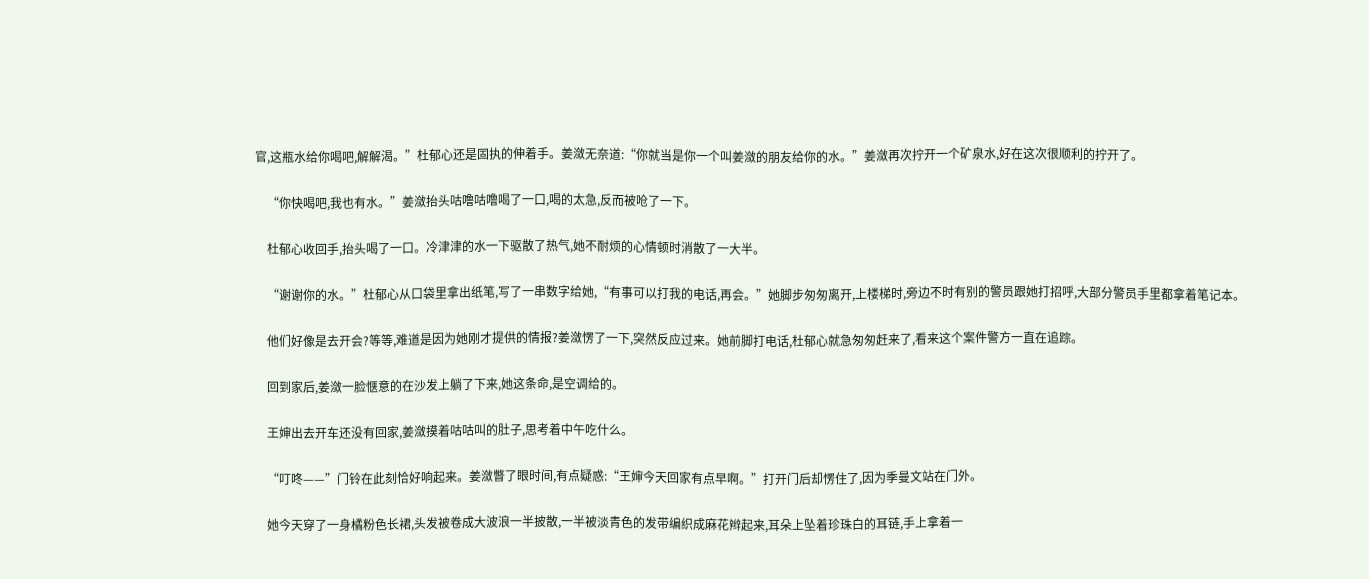官,这瓶水给你喝吧,解解渴。”杜郁心还是固执的伸着手。姜潋无奈道:“你就当是你一个叫姜潋的朋友给你的水。”姜潋再次拧开一个矿泉水,好在这次很顺利的拧开了。

    “你快喝吧,我也有水。”姜潋抬头咕噜咕噜喝了一口,喝的太急,反而被呛了一下。

    杜郁心收回手,抬头喝了一口。冷津津的水一下驱散了热气,她不耐烦的心情顿时消散了一大半。

    “谢谢你的水。”杜郁心从口袋里拿出纸笔,写了一串数字给她,“有事可以打我的电话,再会。”她脚步匆匆离开,上楼梯时,旁边不时有别的警员跟她打招呼,大部分警员手里都拿着笔记本。

    他们好像是去开会?等等,难道是因为她刚才提供的情报?姜潋愣了一下,突然反应过来。她前脚打电话,杜郁心就急匆匆赶来了,看来这个案件警方一直在追踪。

    回到家后,姜潋一脸惬意的在沙发上躺了下来,她这条命,是空调给的。

    王婶出去开车还没有回家,姜潋摸着咕咕叫的肚子,思考着中午吃什么。

    “叮咚——”门铃在此刻恰好响起来。姜潋瞥了眼时间,有点疑惑:“王婶今天回家有点早啊。”打开门后却愣住了,因为季曼文站在门外。

    她今天穿了一身橘粉色长裙,头发被卷成大波浪一半披散,一半被淡青色的发带编织成麻花辫起来,耳朵上坠着珍珠白的耳链,手上拿着一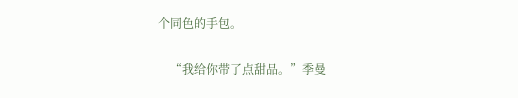个同色的手包。

    “我给你带了点甜品。”季曼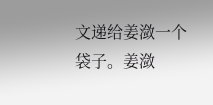文递给姜潋一个袋子。姜潋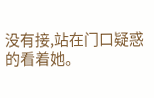没有接,站在门口疑惑的看着她。